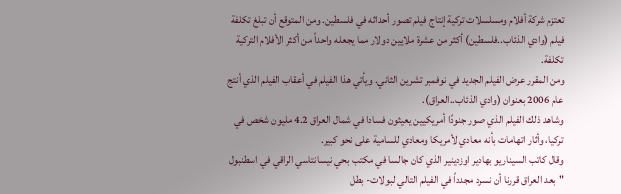تعتزم شركة أفلام ومسلسلات تركية إنتاج فيلم تصور أحداثه في فلسطين. ومن المتوقع أن تبلغ تكلفة فيلم (وادي الذئاب..فلسطين) أكثر من عشرة ملايين دولار مما يجعله واحداً من أكثر الأفلام التركية تكلفة.
ومن المقرر عرض الفيلم الجديد في نوفمبر تشرين الثاني. ويأتي هذا الفيلم في أعقاب الفيلم الذي أنتج عام 2006 بعنوان (وادي الذئاب..العراق).
وشاهد ذلك الفيلم الذي صور جنودًا أمريكيين يعيثون فسادا في شمال العراق 4.2 مليون شخص في تركيا، وأثار اتهامات بأنه معادي لأمريكا ومعادي للسامية على نحو كبير.
وقال كاتب السيناريو بهادير اوزدينير الذي كان جالسا في مكتب بحي نيسانتاسي الراقي في اسطنبول "بعد العراق قررنا أن نسرد مجدداً في الفيلم التالي لبولات- بطل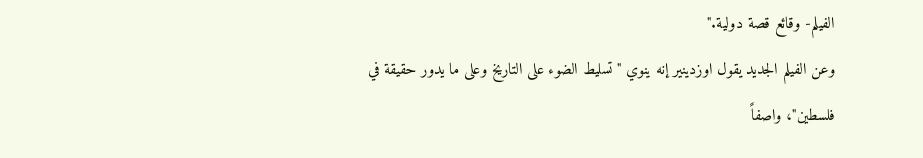الفيلم- وقائع قصة دولية."
وعن الفيلم الجديد يقول اوزدينير إنه ينوي "تسليط الضوء على التاريخ وعلى ما يدور حقيقة في فلسطين"، واصفاً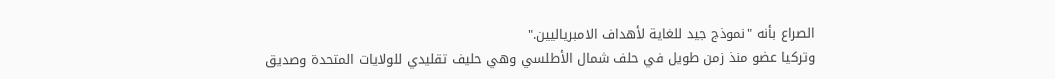الصراع بأنه "نموذج جيد للغاية لأهداف الامبرياليين."
وتركيا عضو منذ زمن طويل في حلف شمال الأطلسي وهي حليف تقليدي للولايات المتحدة وصديق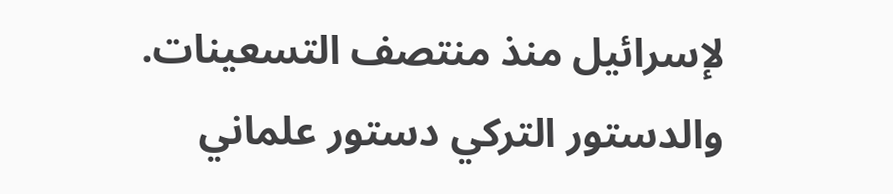لإسرائيل منذ منتصف التسعينات.
والدستور التركي دستور علماني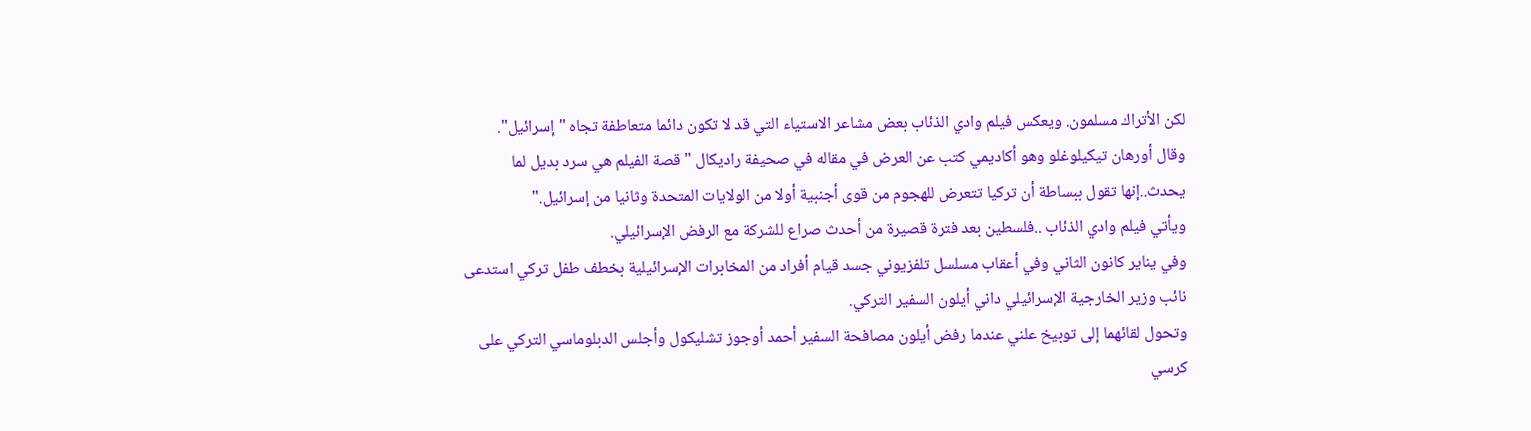لكن الأتراك مسلمون. ويعكس فيلم وادي الذئاب بعض مشاعر الاستياء التي قد لا تكون دائما متعاطفة تجاه "إسرائيل".
وقال أورهان تيكيلوغلو وهو أكاديمي كتب عن العرض في مقاله في صحيفة راديكال "قصة الفيلم هي سرد بديل لما يحدث..إنها تقول ببساطة أن تركيا تتعرض للهجوم من قوى أجنبية أولا من الولايات المتحدة وثانيا من إسرائيل."
ويأتي فيلم وادي الذئاب ..فلسطين بعد فترة قصيرة من أحدث صراع للشركة مع الرفض الإسرائيلي.
وفي يناير كانون الثاني وفي أعقاب مسلسل تلفزيوني جسد قيام أفراد من المخابرات الإسرائيلية بخطف طفل تركي استدعى نائب وزير الخارجية الإسرائيلي داني أيلون السفير التركي.
وتحول لقائهما إلى توبيخ علني عندما رفض أيلون مصافحة السفير أحمد أوجوز تشليكول وأجلس الدبلوماسي التركي على كرسي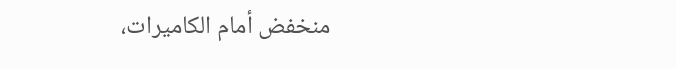منخفض أمام الكاميرات،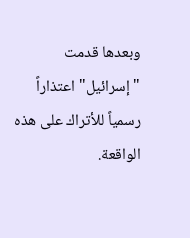وبعدها قدمت "إسرائيل" اعتذاراً رسمياً للأتراك على هذه الواقعة.